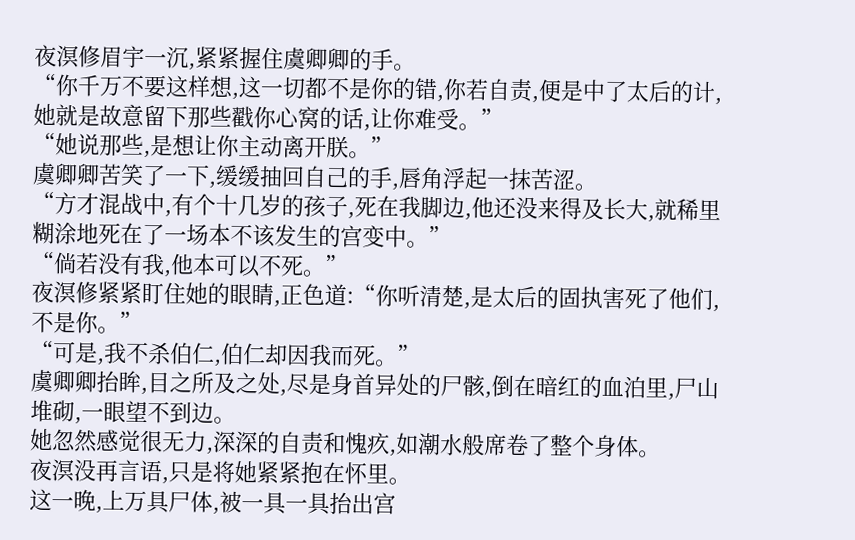夜溟修眉宇一沉,紧紧握住虞卿卿的手。
“你千万不要这样想,这一切都不是你的错,你若自责,便是中了太后的计,她就是故意留下那些戳你心窝的话,让你难受。”
“她说那些,是想让你主动离开朕。”
虞卿卿苦笑了一下,缓缓抽回自己的手,唇角浮起一抹苦涩。
“方才混战中,有个十几岁的孩子,死在我脚边,他还没来得及长大,就稀里糊涂地死在了一场本不该发生的宫变中。”
“倘若没有我,他本可以不死。”
夜溟修紧紧盯住她的眼睛,正色道:“你听清楚,是太后的固执害死了他们,不是你。”
“可是,我不杀伯仁,伯仁却因我而死。”
虞卿卿抬眸,目之所及之处,尽是身首异处的尸骸,倒在暗红的血泊里,尸山堆砌,一眼望不到边。
她忽然感觉很无力,深深的自责和愧疚,如潮水般席卷了整个身体。
夜溟没再言语,只是将她紧紧抱在怀里。
这一晚,上万具尸体,被一具一具抬出宫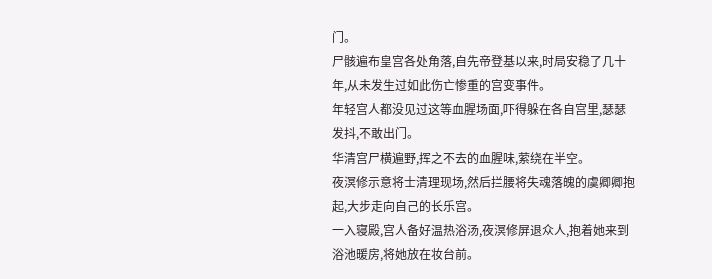门。
尸骸遍布皇宫各处角落,自先帝登基以来,时局安稳了几十年,从未发生过如此伤亡惨重的宫变事件。
年轻宫人都没见过这等血腥场面,吓得躲在各自宫里,瑟瑟发抖,不敢出门。
华清宫尸横遍野,挥之不去的血腥味,萦绕在半空。
夜溟修示意将士清理现场,然后拦腰将失魂落魄的虞卿卿抱起,大步走向自己的长乐宫。
一入寝殿,宫人备好温热浴汤,夜溟修屏退众人,抱着她来到浴池暖房,将她放在妆台前。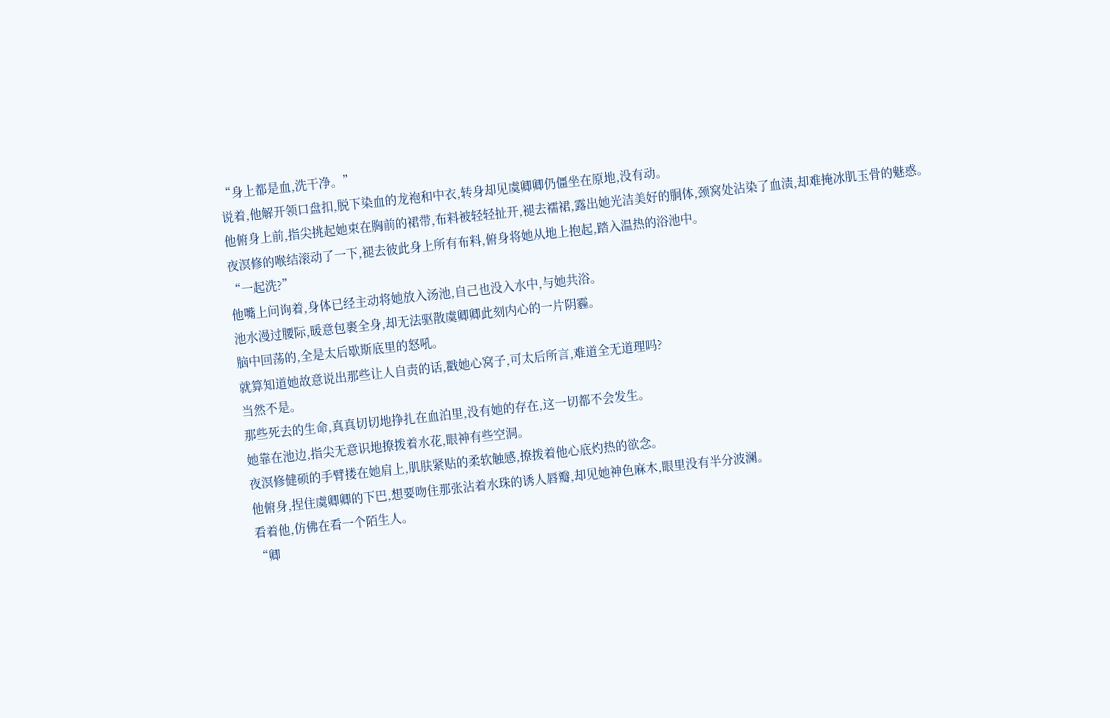“身上都是血,洗干净。”
说着,他解开领口盘扣,脱下染血的龙袍和中衣,转身却见虞卿卿仍僵坐在原地,没有动。
他俯身上前,指尖挑起她束在胸前的裙带,布料被轻轻扯开,褪去襦裙,露出她光洁美好的胴体,颈窝处沾染了血渍,却难掩冰肌玉骨的魅惑。
夜溟修的喉结滚动了一下,褪去彼此身上所有布料,俯身将她从地上抱起,踏入温热的浴池中。
“一起洗?”
他嘴上问询着,身体已经主动将她放入汤池,自己也没入水中,与她共浴。
池水漫过腰际,暖意包裹全身,却无法驱散虞卿卿此刻内心的一片阴霾。
脑中回荡的,全是太后歇斯底里的怒吼。
就算知道她故意说出那些让人自责的话,戳她心窝子,可太后所言,难道全无道理吗?
当然不是。
那些死去的生命,真真切切地挣扎在血泊里,没有她的存在,这一切都不会发生。
她靠在池边,指尖无意识地撩拨着水花,眼神有些空洞。
夜溟修健硕的手臂搂在她肩上,肌肤紧贴的柔软触感,撩拨着他心底灼热的欲念。
他俯身,捏住虞卿卿的下巴,想要吻住那张沾着水珠的诱人唇瓣,却见她神色麻木,眼里没有半分波澜。
看着他,仿佛在看一个陌生人。
“卿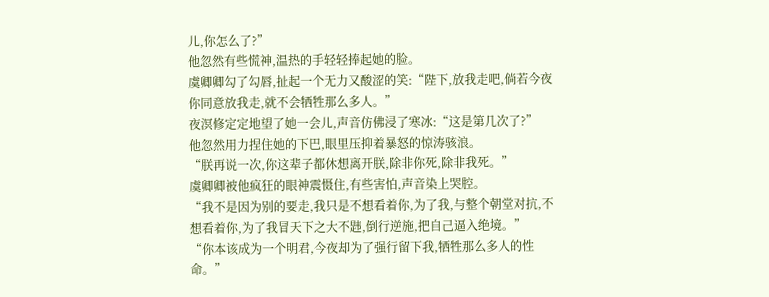儿,你怎么了?”
他忽然有些慌神,温热的手轻轻捧起她的脸。
虞卿卿勾了勾唇,扯起一个无力又酸涩的笑:“陛下,放我走吧,倘若今夜你同意放我走,就不会牺牲那么多人。”
夜溟修定定地望了她一会儿,声音仿佛浸了寒冰:“这是第几次了?”
他忽然用力捏住她的下巴,眼里压抑着暴怒的惊涛骇浪。
“朕再说一次,你这辈子都休想离开朕,除非你死,除非我死。”
虞卿卿被他疯狂的眼神震慑住,有些害怕,声音染上哭腔。
“我不是因为别的要走,我只是不想看着你,为了我,与整个朝堂对抗,不想看着你,为了我冒天下之大不韪,倒行逆施,把自己逼入绝境。”
“你本该成为一个明君,今夜却为了强行留下我,牺牲那么多人的性命。”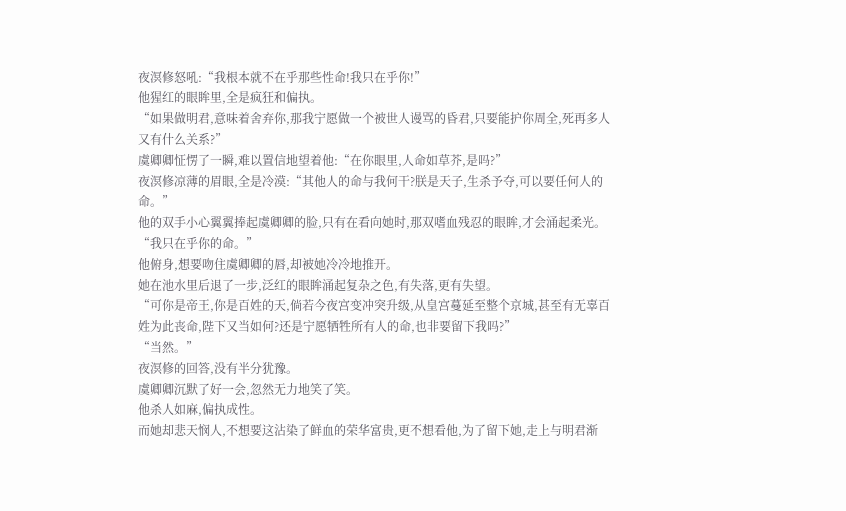夜溟修怒吼:“我根本就不在乎那些性命!我只在乎你!”
他猩红的眼眸里,全是疯狂和偏执。
“如果做明君,意味着舍弃你,那我宁愿做一个被世人谩骂的昏君,只要能护你周全,死再多人又有什么关系?”
虞卿卿怔愣了一瞬,难以置信地望着他:“在你眼里,人命如草芥,是吗?”
夜溟修凉薄的眉眼,全是冷漠:“其他人的命与我何干?朕是天子,生杀予夺,可以要任何人的命。”
他的双手小心翼翼捧起虞卿卿的脸,只有在看向她时,那双嗜血残忍的眼眸,才会涌起柔光。
“我只在乎你的命。”
他俯身,想要吻住虞卿卿的唇,却被她冷冷地推开。
她在池水里后退了一步,泛红的眼眸涌起复杂之色,有失落,更有失望。
“可你是帝王,你是百姓的天,倘若今夜宫变冲突升级,从皇宫蔓延至整个京城,甚至有无辜百姓为此丧命,陛下又当如何?还是宁愿牺牲所有人的命,也非要留下我吗?”
“当然。”
夜溟修的回答,没有半分犹豫。
虞卿卿沉默了好一会,忽然无力地笑了笑。
他杀人如麻,偏执成性。
而她却悲天悯人,不想要这沾染了鲜血的荣华富贵,更不想看他,为了留下她,走上与明君渐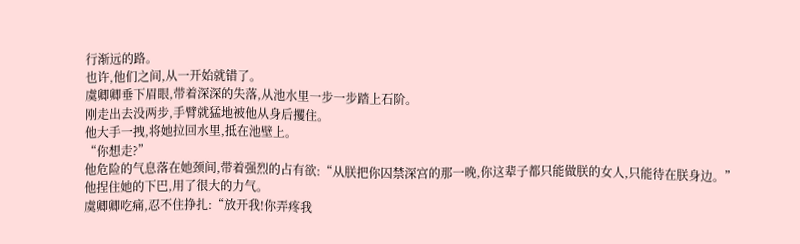行渐远的路。
也许,他们之间,从一开始就错了。
虞卿卿垂下眉眼,带着深深的失落,从池水里一步一步踏上石阶。
刚走出去没两步,手臂就猛地被他从身后攫住。
他大手一拽,将她拉回水里,抵在池壁上。
“你想走?”
他危险的气息落在她颈间,带着强烈的占有欲:“从朕把你囚禁深宫的那一晚,你这辈子都只能做朕的女人,只能待在朕身边。”
他捏住她的下巴,用了很大的力气。
虞卿卿吃痛,忍不住挣扎:“放开我!你弄疼我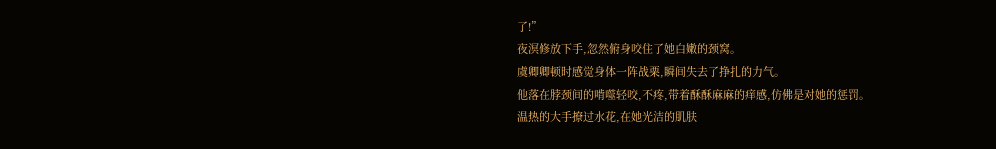了!”
夜溟修放下手,忽然俯身咬住了她白嫩的颈窝。
虞卿卿顿时感觉身体一阵战栗,瞬间失去了挣扎的力气。
他落在脖颈间的啃噬轻咬,不疼,带着酥酥麻麻的痒感,仿佛是对她的惩罚。
温热的大手撩过水花,在她光洁的肌肤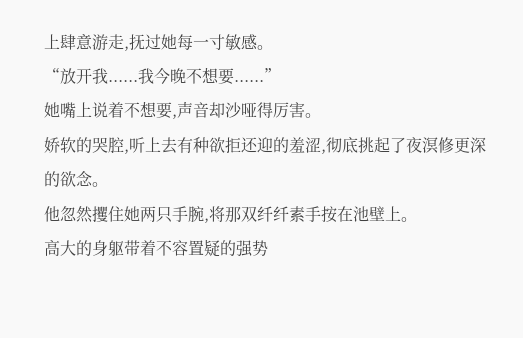上肆意游走,抚过她每一寸敏感。
“放开我......我今晚不想要......”
她嘴上说着不想要,声音却沙哑得厉害。
娇软的哭腔,听上去有种欲拒还迎的羞涩,彻底挑起了夜溟修更深的欲念。
他忽然攫住她两只手腕,将那双纤纤素手按在池壁上。
高大的身躯带着不容置疑的强势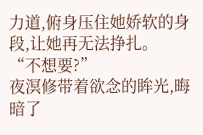力道,俯身压住她娇软的身段,让她再无法挣扎。
“不想要?”
夜溟修带着欲念的眸光,晦暗了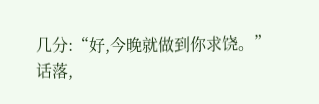几分:“好,今晚就做到你求饶。”
话落,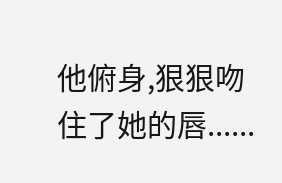他俯身,狠狠吻住了她的唇......